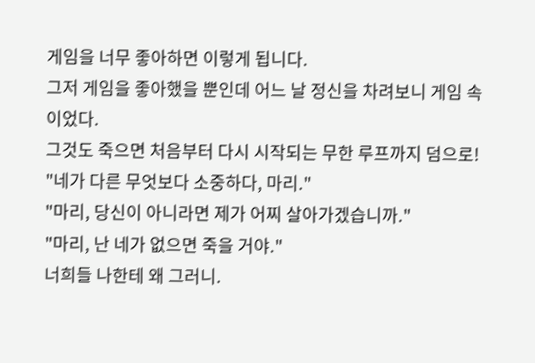게임을 너무 좋아하면 이렇게 됩니다.
그저 게임을 좋아했을 뿐인데 어느 날 정신을 차려보니 게임 속이었다.
그것도 죽으면 처음부터 다시 시작되는 무한 루프까지 덤으로!
"네가 다른 무엇보다 소중하다, 마리."
"마리, 당신이 아니라면 제가 어찌 살아가겠습니까."
"마리, 난 네가 없으면 죽을 거야."
너희들 나한테 왜 그러니.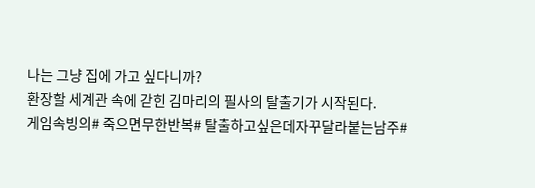나는 그냥 집에 가고 싶다니까?
환장할 세계관 속에 갇힌 김마리의 필사의 탈출기가 시작된다.
게임속빙의# 죽으면무한반복# 탈출하고싶은데자꾸달라붙는남주#